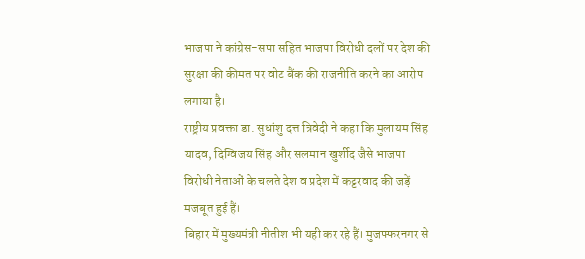भाजपा ने कांग्रेस-सपा सहित भाजपा विरोधी दलों पर देश की सुरक्षा की कीमत पर वोट बैंक की राजनीति करने का आरोप लगाया है।
राष्ट्रीय प्रवक्ता डा. सुधांशु दत्त त्रिवेदी ने कहा कि मुलायम सिंह यादव, दिग्विजय सिंह और सलमान खुर्शीद जैसे भाजपा विरोधी नेताओं के चलते देश व प्रदेश में कट्टरवाद की जड़ें मजबूत हुई हैं।
बिहार में मुख्यमंत्री नीतीश भी यही कर रहे हैं। मुजफ्फरनगर से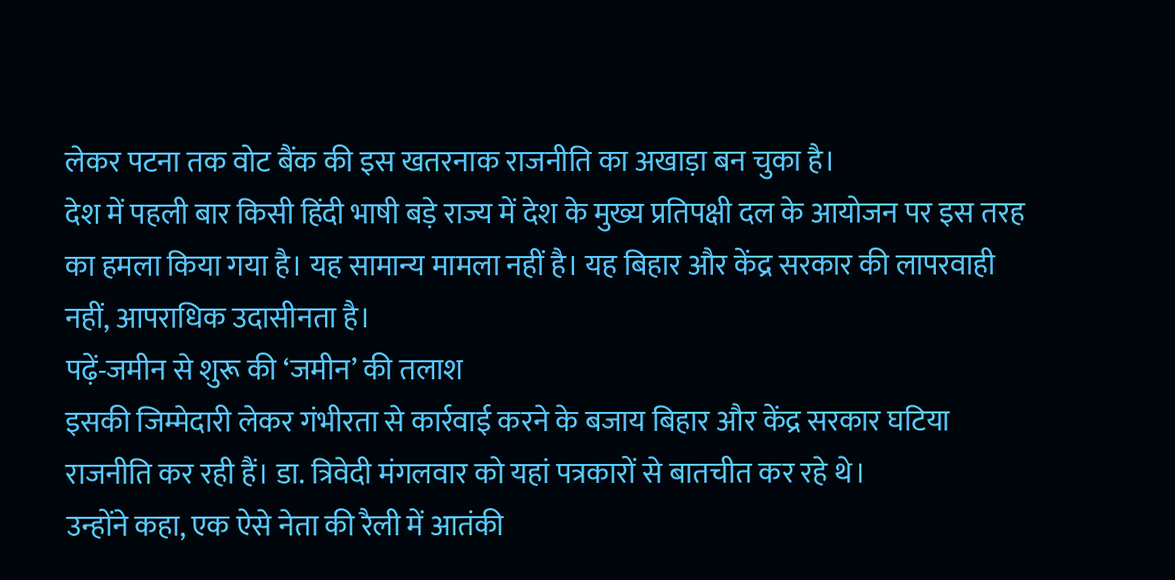लेकर पटना तक वोट बैंक की इस खतरनाक राजनीति का अखाड़ा बन चुका है।
देश में पहली बार किसी हिंदी भाषी बड़े राज्य में देश के मुख्य प्रतिपक्षी दल के आयोजन पर इस तरह का हमला किया गया है। यह सामान्य मामला नहीं है। यह बिहार और केंद्र सरकार की लापरवाही नहीं, आपराधिक उदासीनता है।
पढ़ें-जमीन से शुरू की ‘जमीन’ की तलाश
इसकी जिम्मेदारी लेकर गंभीरता से कार्रवाई करने के बजाय बिहार और केंद्र सरकार घटिया राजनीति कर रही हैं। डा. त्रिवेदी मंगलवार को यहां पत्रकारों से बातचीत कर रहे थे।
उन्होंने कहा, एक ऐसे नेता की रैली में आतंकी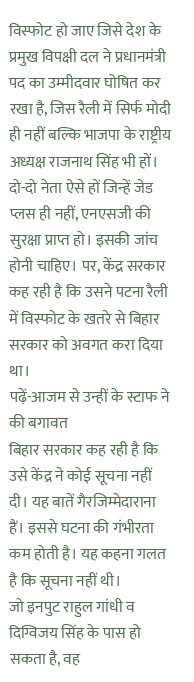विस्फोट हो जाए जिसे देश के प्रमुख विपक्षी दल ने प्रधानमंत्री पद का उम्मीदवार घोषित कर रखा है, जिस रैली में सिर्फ मोदी ही नहीं बल्कि भाजपा के राष्ट्रीय अध्यक्ष राजनाथ सिंह भी हों।
दो-दो नेता ऐसे हों जिन्हें जेड प्लस ही नहीं, एनएसजी की सुरक्षा प्राप्त हो। इसकी जांच होनी चाहिए। पर, केंद्र सरकार कह रही है कि उसने पटना रैली में विस्फोट के खतरे से बिहार सरकार को अवगत करा दिया था।
पढ़ें-आजम से उन्हीं के स्टाफ ने की बगावत
बिहार सरकार कह रही है कि उसे केंद्र ने कोई सूचना नहीं दी। यह बातें गैरजिम्मेदाराना हैं। इससे घटना की गंभीरता कम होती है। यह कहना गलत है कि सूचना नहीं थी।
जो इनपुट राहुल गांधी व दिग्विजय सिंह के पास हो सकता है, वह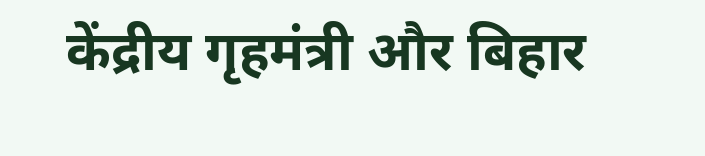केंद्रीय गृहमंत्री और बिहार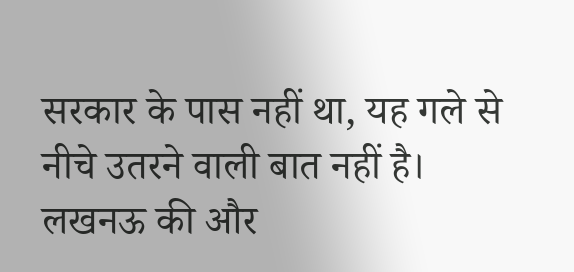सरकार के पास नहीं था, यह गले से नीचे उतरने वाली बात नहीं है।
लखनऊ की और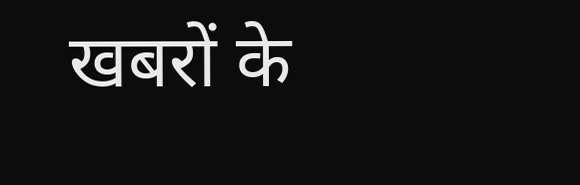खबरों के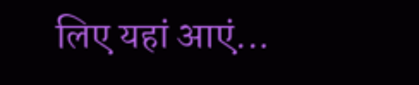लिए यहां आएं...